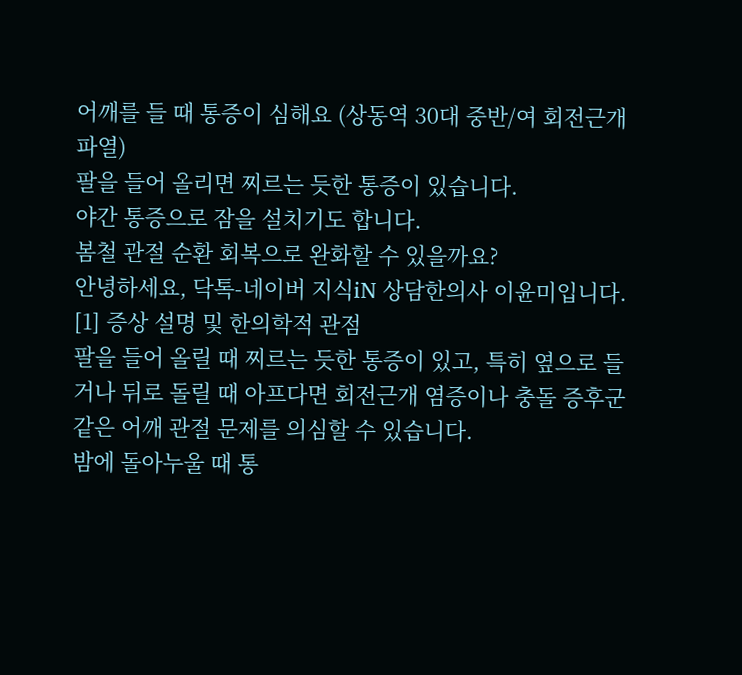어깨를 들 때 통증이 심해요 (상동역 30대 중반/여 회전근개 파열)
팔을 들어 올리면 찌르는 듯한 통증이 있습니다.
야간 통증으로 잠을 설치기도 합니다.
봄철 관절 순환 회복으로 완화할 수 있을까요?
안녕하세요, 닥톡-네이버 지식iN 상담한의사 이윤미입니다.
[1] 증상 설명 및 한의학적 관점
팔을 들어 올릴 때 찌르는 듯한 통증이 있고, 특히 옆으로 들거나 뒤로 돌릴 때 아프다면 회전근개 염증이나 충돌 증후군 같은 어깨 관절 문제를 의심할 수 있습니다.
밤에 돌아누울 때 통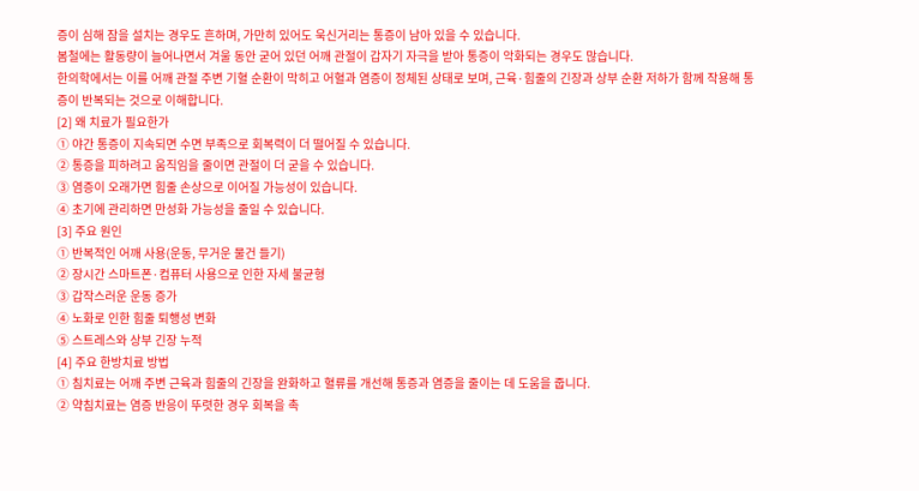증이 심해 잠을 설치는 경우도 흔하며, 가만히 있어도 욱신거리는 통증이 남아 있을 수 있습니다.
봄철에는 활동량이 늘어나면서 겨울 동안 굳어 있던 어깨 관절이 갑자기 자극을 받아 통증이 악화되는 경우도 많습니다.
한의학에서는 이를 어깨 관절 주변 기혈 순환이 막히고 어혈과 염증이 정체된 상태로 보며, 근육·힘줄의 긴장과 상부 순환 저하가 함께 작용해 통증이 반복되는 것으로 이해합니다.
[2] 왜 치료가 필요한가
① 야간 통증이 지속되면 수면 부족으로 회복력이 더 떨어질 수 있습니다.
② 통증을 피하려고 움직임을 줄이면 관절이 더 굳을 수 있습니다.
③ 염증이 오래가면 힘줄 손상으로 이어질 가능성이 있습니다.
④ 초기에 관리하면 만성화 가능성을 줄일 수 있습니다.
[3] 주요 원인
① 반복적인 어깨 사용(운동, 무거운 물건 들기)
② 장시간 스마트폰·컴퓨터 사용으로 인한 자세 불균형
③ 갑작스러운 운동 증가
④ 노화로 인한 힘줄 퇴행성 변화
⑤ 스트레스와 상부 긴장 누적
[4] 주요 한방치료 방법
① 침치료는 어깨 주변 근육과 힘줄의 긴장을 완화하고 혈류를 개선해 통증과 염증을 줄이는 데 도움을 줍니다.
② 약침치료는 염증 반응이 뚜렷한 경우 회복을 촉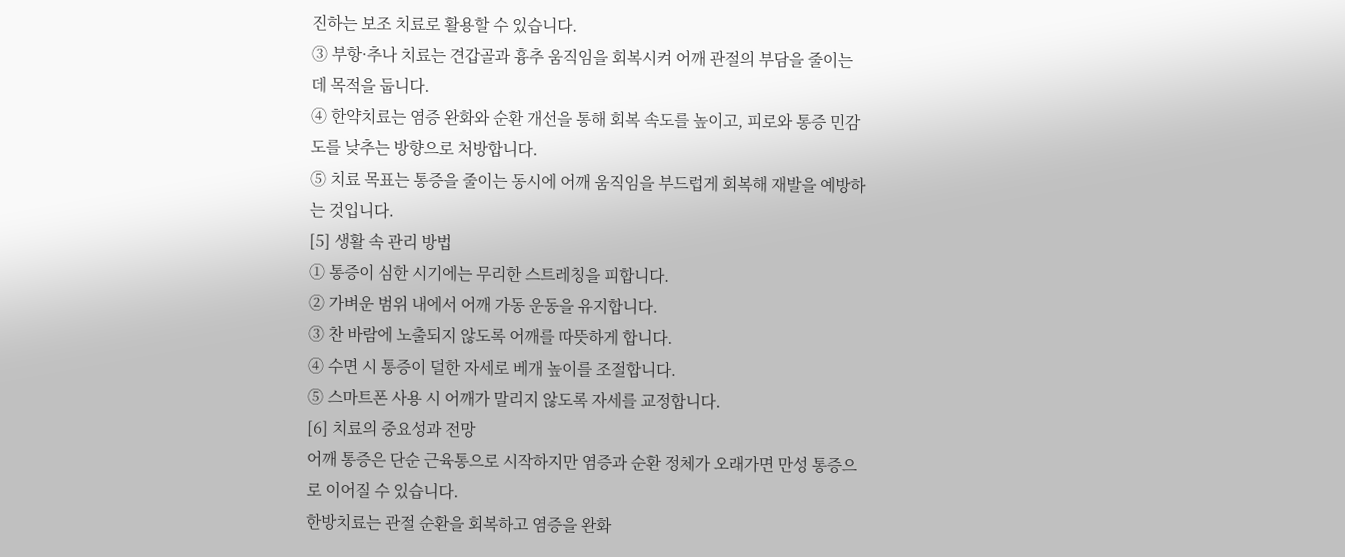진하는 보조 치료로 활용할 수 있습니다.
③ 부항·추나 치료는 견갑골과 흉추 움직임을 회복시켜 어깨 관절의 부담을 줄이는 데 목적을 둡니다.
④ 한약치료는 염증 완화와 순환 개선을 통해 회복 속도를 높이고, 피로와 통증 민감도를 낮추는 방향으로 처방합니다.
⑤ 치료 목표는 통증을 줄이는 동시에 어깨 움직임을 부드럽게 회복해 재발을 예방하는 것입니다.
[5] 생활 속 관리 방법
① 통증이 심한 시기에는 무리한 스트레칭을 피합니다.
② 가벼운 범위 내에서 어깨 가동 운동을 유지합니다.
③ 찬 바람에 노출되지 않도록 어깨를 따뜻하게 합니다.
④ 수면 시 통증이 덜한 자세로 베개 높이를 조절합니다.
⑤ 스마트폰 사용 시 어깨가 말리지 않도록 자세를 교정합니다.
[6] 치료의 중요성과 전망
어깨 통증은 단순 근육통으로 시작하지만 염증과 순환 정체가 오래가면 만성 통증으로 이어질 수 있습니다.
한방치료는 관절 순환을 회복하고 염증을 완화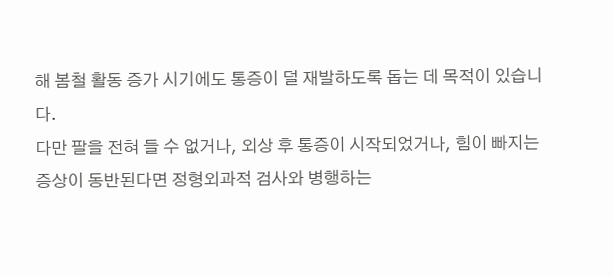해 봄철 활동 증가 시기에도 통증이 덜 재발하도록 돕는 데 목적이 있습니다.
다만 팔을 전혀 들 수 없거나, 외상 후 통증이 시작되었거나, 힘이 빠지는 증상이 동반된다면 정형외과적 검사와 병행하는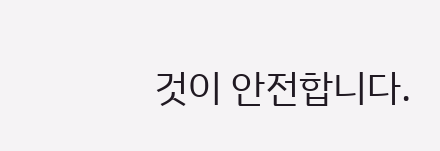것이 안전합니다.